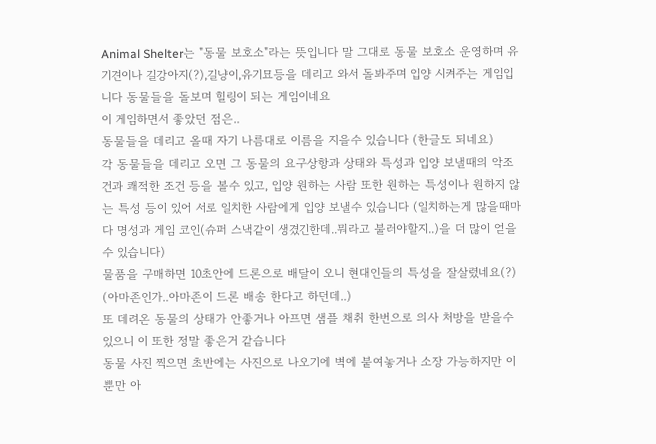Animal Shelter는 "동물 보호소"라는 뜻입니다 말 그대로 동물 보호소 운영하며 유기견이나 길강아지(?),길냥이,유기묘등을 데리고 와서 돌봐주며 입양 시켜주는 게임입니다 동물들을 돌보며 힐링이 되는 게임이네요
이 게임하면서 좋았던 점은..
동물들을 데리고 올때 자기 나름대로 이름을 지을수 있습니다 (한글도 되네요)
각 동물들을 데리고 오면 그 동물의 요구상항과 상태와 특성과 입양 보낼때의 악조건과 쾌적한 조건 등을 볼수 있고, 입양 원하는 사람 또한 원하는 특성이나 원하지 않는 특성 등이 있어 서로 일치한 사람에게 입양 보낼수 있습니다 (일치하는게 많을때마다 명성과 게임 코인(슈퍼 스낵같이 생겼긴한데..뭐라고 불러야할지..)을 더 많이 얻을 수 있습니다)
물품을 구매하면 10초안에 드론으로 배달이 오니 현대인들의 특성을 잘살렸네요(?)
(아마존인가..아마존이 드론 배송 한다고 하던데..)
또 데려온 동물의 상태가 안좋거나 아프면 샘플 채취 한번으로 의사 처방을 받을수 있으니 이 또한 정말 좋은거 같습니다
동물 사진 찍으면 초반에는 사진으로 나오기에 벽에 붙여놓거나 소장 가능하지만 이뿐만 아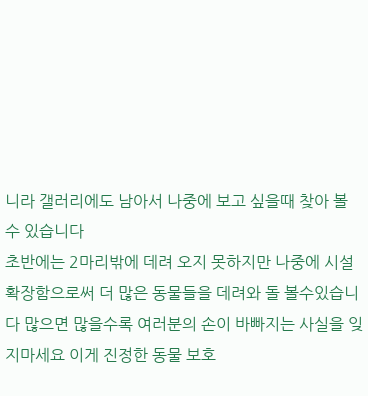니라 갤러리에도 남아서 나중에 보고 싶을때 찾아 볼 수 있습니다
초반에는 2마리밖에 데려 오지 못하지만 나중에 시설 확장함으로써 더 많은 동물들을 데려와 돌 볼수있습니다 많으면 많을수록 여러분의 손이 바빠지는 사실을 잊지마세요 이게 진정한 동물 보호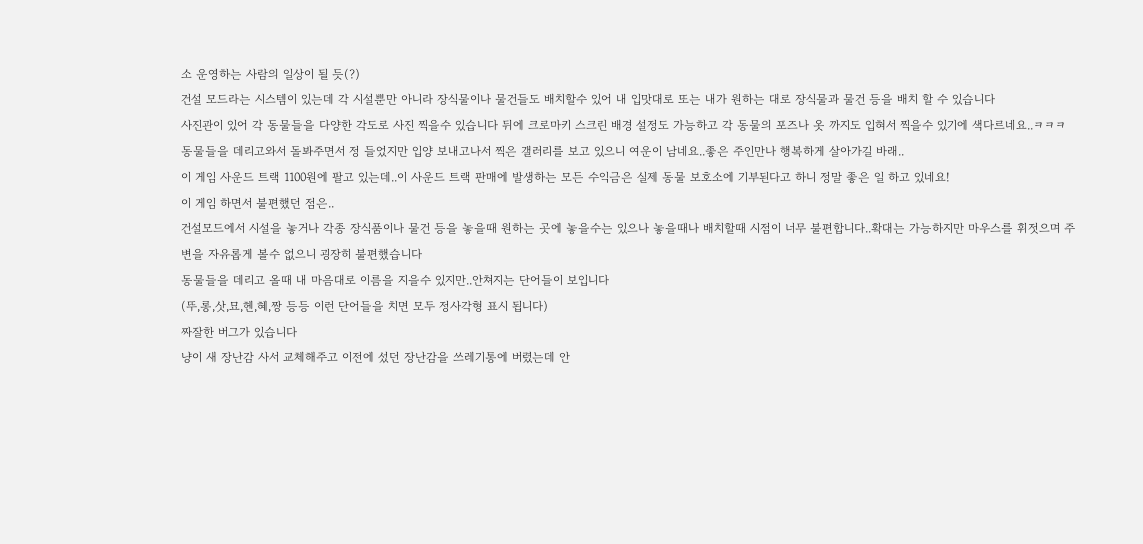소 운영하는 사람의 일상이 될 듯(?)
건설 모드라는 시스템이 있는데 각 시설뿐만 아니라 장식물이나 물건들도 배치할수 있어 내 입맛대로 또는 내가 원하는 대로 장식물과 물건 등을 배치 할 수 있습니다
사진관이 있어 각 동물들을 다양한 각도로 사진 찍을수 있습니다 뒤에 크로마키 스크린 배경 설정도 가능하고 각 동물의 포즈나 옷 까지도 입혀서 찍을수 있기에 색다르네요..ㅋㅋㅋ
동물들을 데리고와서 돌봐주면서 정 들었지만 입양 보내고나서 찍은 갤러리를 보고 있으니 여운이 남네요..좋은 주인만나 행복하게 살아가길 바래..
이 게임 사운드 트랙 1100원에 팔고 있는데..이 사운드 트랙 판매에 발생하는 모든 수익금은 실제 동물 보호소에 기부된다고 하니 정말 좋은 일 하고 있네요!
이 게임 하면서 불편했던 점은..
건설모드에서 시설을 놓거나 각종 장식품이나 물건 등을 놓을때 원하는 곳에 놓을수는 있으나 놓을때나 배치할때 시점이 너무 불편합니다..확대는 가능하지만 마우스를 휘젓으며 주변을 자유롭게 볼수 없으니 굉장히 불편했습니다
동물들을 데리고 올때 내 마음대로 이름을 지을수 있지만..안쳐지는 단어들이 보입니다
(뚜,롱,삿,묘,헨,혜,짱 등등 이런 단어들을 치면 모두 정사각형 표시 됩니다)
짜잘한 버그가 있습니다
냥이 새 장난감 사서 교체해주고 이전에 섰던 장난감을 쓰레기통에 버렸는데 안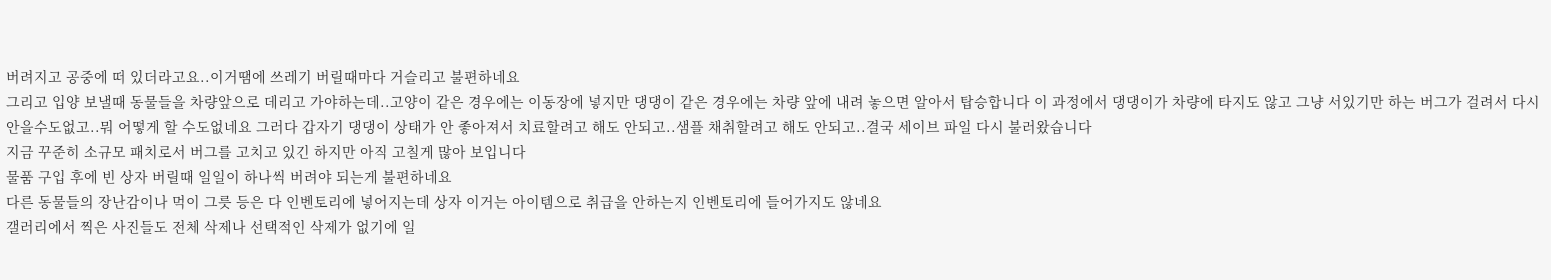버려지고 공중에 떠 있더라고요..이거땜에 쓰레기 버릴때마다 거슬리고 불편하네요
그리고 입양 보낼때 동물들을 차량앞으로 데리고 가야하는데..고양이 같은 경우에는 이동장에 넣지만 댕댕이 같은 경우에는 차량 앞에 내려 놓으면 알아서 탑승합니다 이 과정에서 댕댕이가 차량에 타지도 않고 그냥 서있기만 하는 버그가 걸려서 다시 안을수도없고..뭐 어떻게 할 수도없네요 그러다 갑자기 댕댕이 상태가 안 좋아져서 치료할려고 해도 안되고..샘플 채취할려고 해도 안되고..결국 세이브 파일 다시 불러왔습니다
지금 꾸준히 소규모 패치로서 버그를 고치고 있긴 하지만 아직 고칠게 많아 보입니다
물품 구입 후에 빈 상자 버릴때 일일이 하나씩 버려야 되는게 불편하네요
다른 동물들의 장난감이나 먹이 그릇 등은 다 인벤토리에 넣어지는데 상자 이거는 아이템으로 취급을 안하는지 인벤토리에 들어가지도 않네요
갤러리에서 찍은 사진들도 전체 삭제나 선택적인 삭제가 없기에 일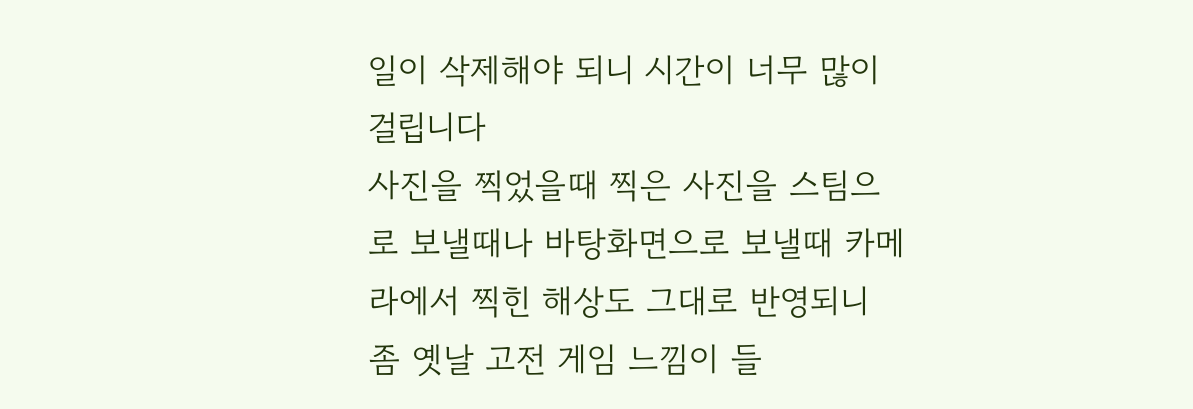일이 삭제해야 되니 시간이 너무 많이 걸립니다
사진을 찍었을때 찍은 사진을 스팀으로 보낼때나 바탕화면으로 보낼때 카메라에서 찍힌 해상도 그대로 반영되니 좀 옛날 고전 게임 느낌이 들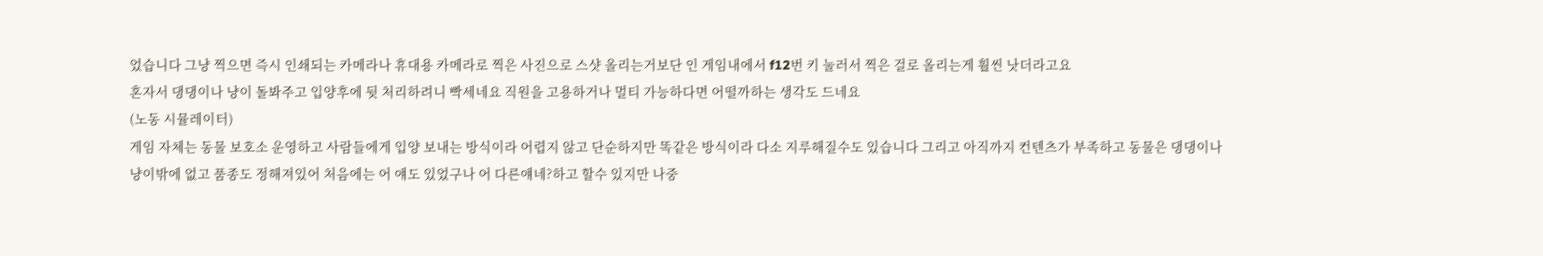었습니다 그냥 찍으면 즉시 인쇄되는 카메라나 휴대용 카메라로 찍은 사진으로 스샷 올리는거보단 인 게임내에서 f12번 키 눌러서 찍은 걸로 올리는게 훨씬 낫더라고요
혼자서 댕댕이나 냥이 돌봐주고 입양후에 뒷 처리하려니 빡세네요 직원을 고용하거나 멀티 가능하다면 어떨까하는 생각도 드네요
(노동 시뮬레이터)
게임 자체는 동물 보호소 운영하고 사람들에게 입양 보내는 방식이라 어렵지 않고 단순하지만 똑같은 방식이라 다소 지루해질수도 있습니다 그리고 아직까지 컨텐츠가 부족하고 동물은 댕댕이나 냥이밖에 없고 품종도 정해져있어 처음에는 어 얘도 있었구나 어 다른얘네?하고 할수 있지만 나중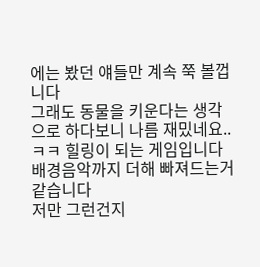에는 봤던 얘들만 계속 쭉 볼껍니다
그래도 동물을 키운다는 생각으로 하다보니 나름 재밌네요..ㅋㅋ 힐링이 되는 게임입니다 배경음악까지 더해 빠져드는거 같습니다
저만 그런건지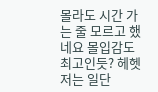몰라도 시간 가는 줄 모르고 했네요 몰입감도 최고인듯? 헤헷
저는 일단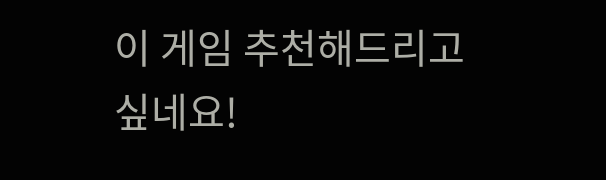이 게임 추천해드리고 싶네요!